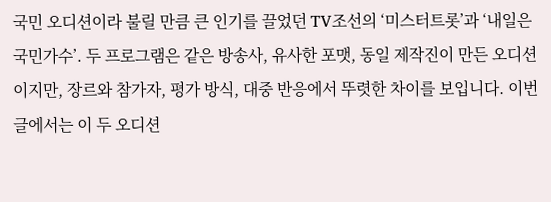국민 오디션이라 불릴 만큼 큰 인기를 끌었던 TV조선의 ‘미스터트롯’과 ‘내일은 국민가수’. 두 프로그램은 같은 방송사, 유사한 포맷, 동일 제작진이 만든 오디션이지만, 장르와 참가자, 평가 방식, 대중 반응에서 뚜렷한 차이를 보입니다. 이번 글에서는 이 두 오디션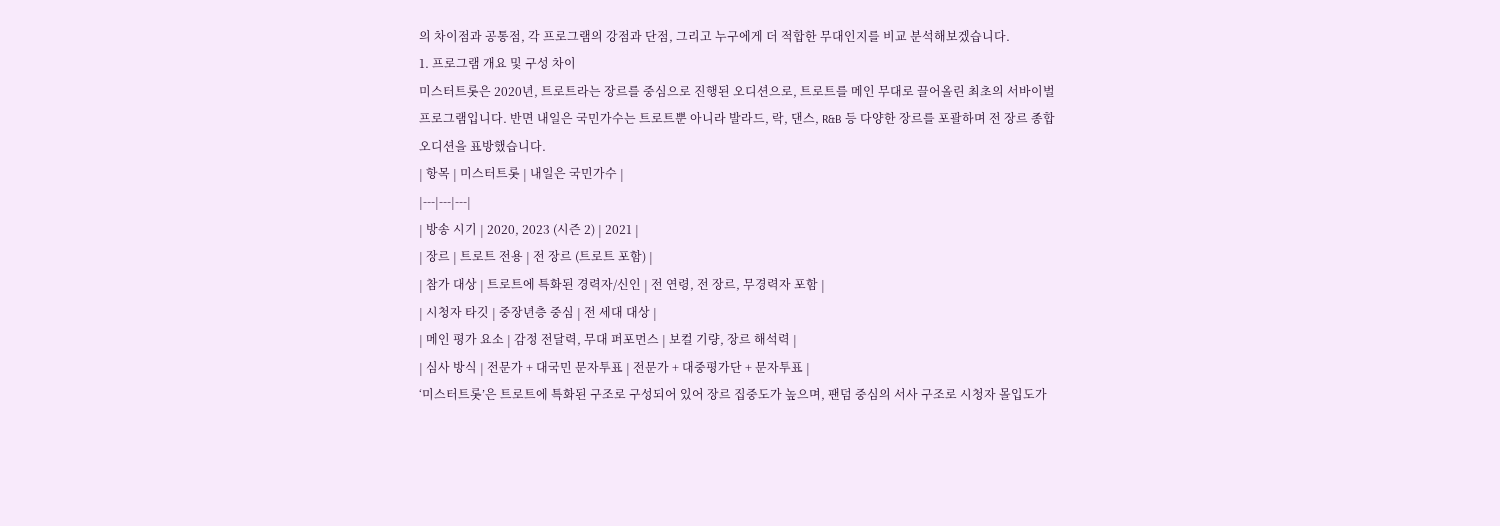의 차이점과 공통점, 각 프로그램의 강점과 단점, 그리고 누구에게 더 적합한 무대인지를 비교 분석해보겠습니다.
1. 프로그램 개요 및 구성 차이
미스터트롯은 2020년, 트로트라는 장르를 중심으로 진행된 오디션으로, 트로트를 메인 무대로 끌어올린 최초의 서바이벌 프로그램입니다. 반면 내일은 국민가수는 트로트뿐 아니라 발라드, 락, 댄스, R&B 등 다양한 장르를 포괄하며 전 장르 종합 오디션을 표방했습니다.
| 항목 | 미스터트롯 | 내일은 국민가수 |
|---|---|---|
| 방송 시기 | 2020, 2023 (시즌 2) | 2021 |
| 장르 | 트로트 전용 | 전 장르 (트로트 포함) |
| 참가 대상 | 트로트에 특화된 경력자/신인 | 전 연령, 전 장르, 무경력자 포함 |
| 시청자 타깃 | 중장년층 중심 | 전 세대 대상 |
| 메인 평가 요소 | 감정 전달력, 무대 퍼포먼스 | 보컬 기량, 장르 해석력 |
| 심사 방식 | 전문가 + 대국민 문자투표 | 전문가 + 대중평가단 + 문자투표 |
‘미스터트롯’은 트로트에 특화된 구조로 구성되어 있어 장르 집중도가 높으며, 팬덤 중심의 서사 구조로 시청자 몰입도가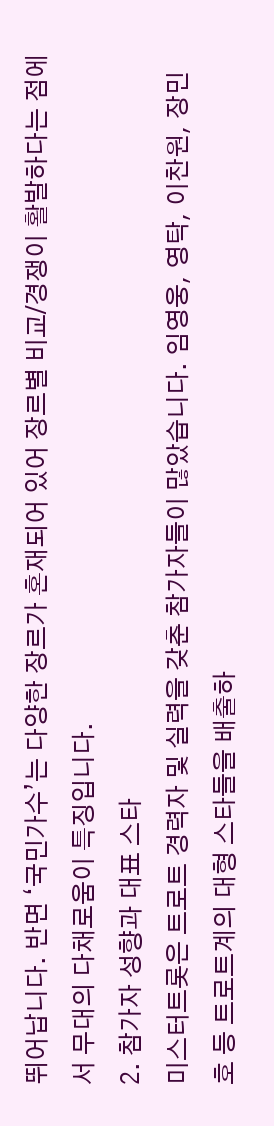뛰어납니다. 반면 ‘국민가수’는 다양한 장르가 혼재되어 있어 장르별 비교/경쟁이 활발하다는 점에서 무대의 다채로움이 특징입니다.
2. 참가자 성향과 대표 스타
미스터트롯은 트로트 경력자 및 실력을 갖춘 참가자들이 많았습니다. 임영웅, 영탁, 이찬원, 장민호 등 트로트계의 대형 스타들을 배출하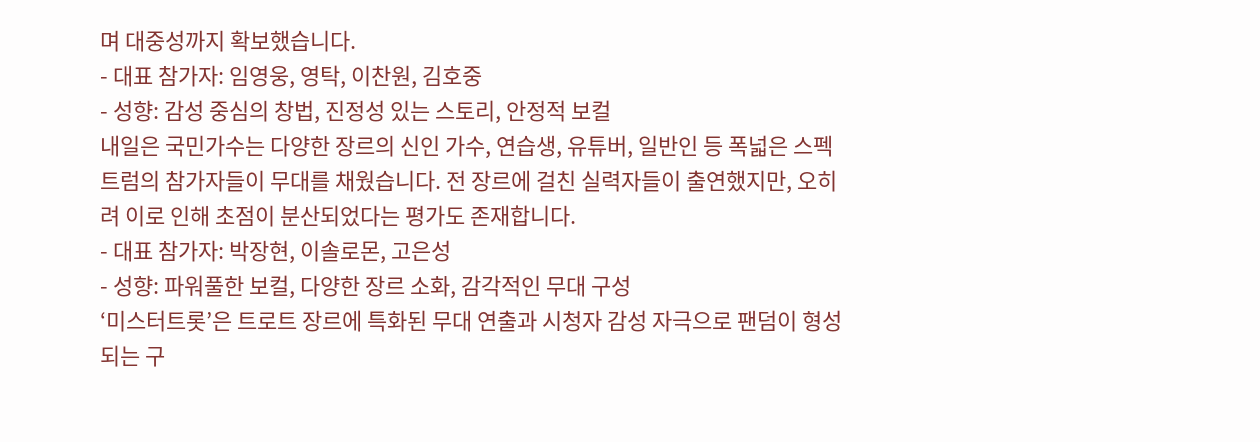며 대중성까지 확보했습니다.
- 대표 참가자: 임영웅, 영탁, 이찬원, 김호중
- 성향: 감성 중심의 창법, 진정성 있는 스토리, 안정적 보컬
내일은 국민가수는 다양한 장르의 신인 가수, 연습생, 유튜버, 일반인 등 폭넓은 스펙트럼의 참가자들이 무대를 채웠습니다. 전 장르에 걸친 실력자들이 출연했지만, 오히려 이로 인해 초점이 분산되었다는 평가도 존재합니다.
- 대표 참가자: 박장현, 이솔로몬, 고은성
- 성향: 파워풀한 보컬, 다양한 장르 소화, 감각적인 무대 구성
‘미스터트롯’은 트로트 장르에 특화된 무대 연출과 시청자 감성 자극으로 팬덤이 형성되는 구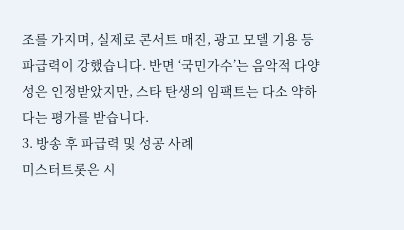조를 가지며, 실제로 콘서트 매진, 광고 모델 기용 등 파급력이 강했습니다. 반면 ‘국민가수’는 음악적 다양성은 인정받았지만, 스타 탄생의 임팩트는 다소 약하다는 평가를 받습니다.
3. 방송 후 파급력 및 성공 사례
미스터트롯은 시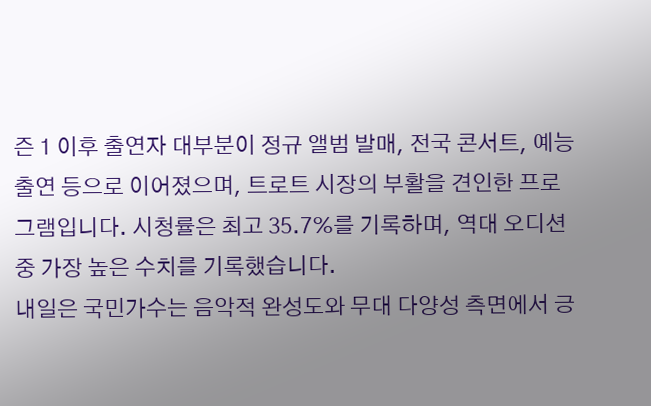즌 1 이후 출연자 대부분이 정규 앨범 발매, 전국 콘서트, 예능 출연 등으로 이어졌으며, 트로트 시장의 부활을 견인한 프로그램입니다. 시청률은 최고 35.7%를 기록하며, 역대 오디션 중 가장 높은 수치를 기록했습니다.
내일은 국민가수는 음악적 완성도와 무대 다양성 측면에서 긍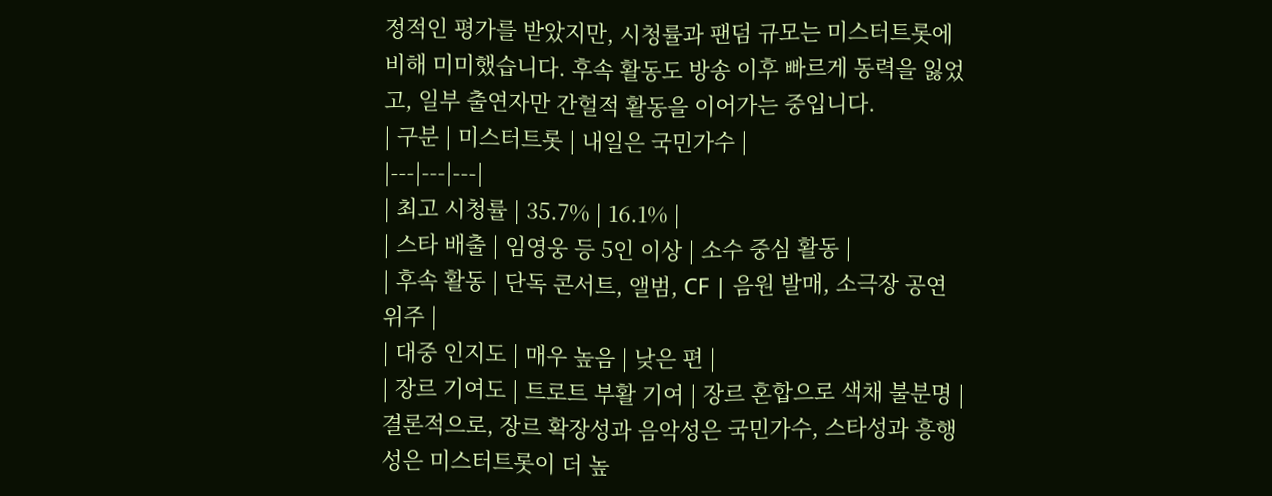정적인 평가를 받았지만, 시청률과 팬덤 규모는 미스터트롯에 비해 미미했습니다. 후속 활동도 방송 이후 빠르게 동력을 잃었고, 일부 출연자만 간헐적 활동을 이어가는 중입니다.
| 구분 | 미스터트롯 | 내일은 국민가수 |
|---|---|---|
| 최고 시청률 | 35.7% | 16.1% |
| 스타 배출 | 임영웅 등 5인 이상 | 소수 중심 활동 |
| 후속 활동 | 단독 콘서트, 앨범, CF | 음원 발매, 소극장 공연 위주 |
| 대중 인지도 | 매우 높음 | 낮은 편 |
| 장르 기여도 | 트로트 부활 기여 | 장르 혼합으로 색채 불분명 |
결론적으로, 장르 확장성과 음악성은 국민가수, 스타성과 흥행성은 미스터트롯이 더 높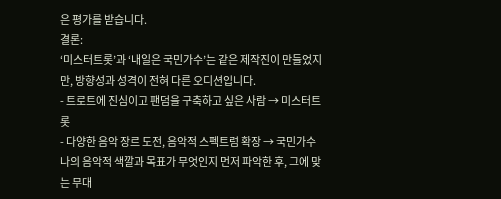은 평가를 받습니다.
결론:
‘미스터트롯’과 ‘내일은 국민가수’는 같은 제작진이 만들었지만, 방향성과 성격이 전혀 다른 오디션입니다.
- 트로트에 진심이고 팬덤을 구축하고 싶은 사람 → 미스터트롯
- 다양한 음악 장르 도전, 음악적 스펙트럼 확장 → 국민가수
나의 음악적 색깔과 목표가 무엇인지 먼저 파악한 후, 그에 맞는 무대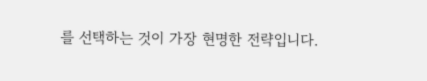를 선택하는 것이 가장 현명한 전략입니다.